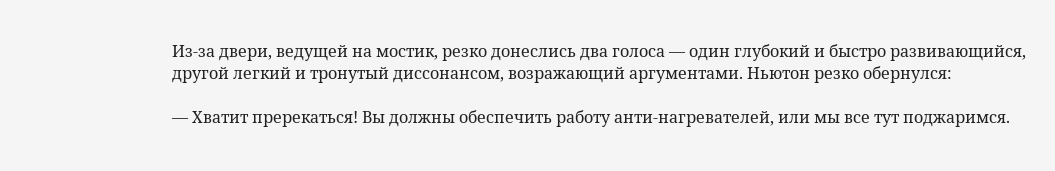Из-за двери, ведущей на мостик, резко донеслись два голоса — один глубокий и быстро развивающийся, другой легкий и тронутый диссонансом, возражающий аргументами. Ньютон резко обернулся:

— Хватит пререкаться! Вы должны обеспечить работу анти-нагревателей, или мы все тут поджаримся.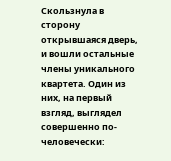Скользнула в сторону открывшаяся дверь, и вошли остальные члены уникального квартета. Один из них, на первый взгляд, выглядел совершенно по-человечески: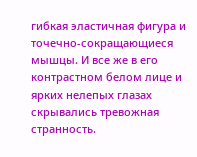гибкая эластичная фигура и точечно-сокращающиеся мышцы. И все же в его контрастном белом лице и ярких нелепых глазах скрывались тревожная странность.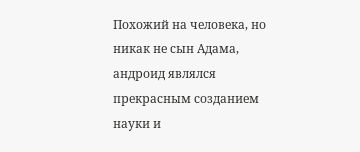Похожий на человека, но никак не сын Адама, андроид являлся прекрасным созданием науки и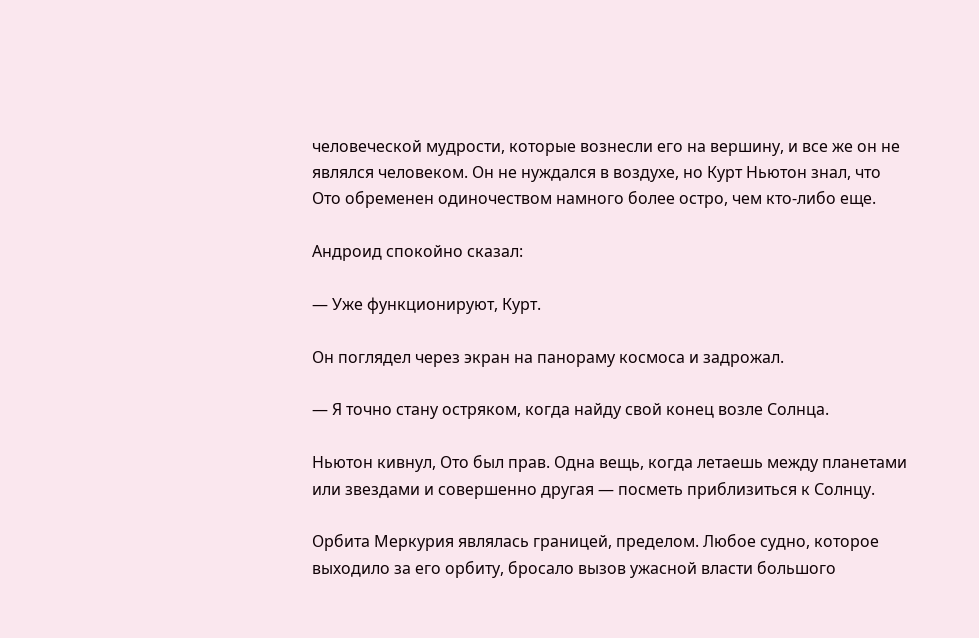человеческой мудрости, которые вознесли его на вершину, и все же он не являлся человеком. Он не нуждался в воздухе, но Курт Ньютон знал, что Ото обременен одиночеством намного более остро, чем кто-либо еще.

Андроид спокойно сказал:

— Уже функционируют, Курт.

Он поглядел через экран на панораму космоса и задрожал.

— Я точно стану остряком, когда найду свой конец возле Солнца.

Ньютон кивнул, Ото был прав. Одна вещь, когда летаешь между планетами или звездами и совершенно другая — посметь приблизиться к Солнцу.

Орбита Меркурия являлась границей, пределом. Любое судно, которое выходило за его орбиту, бросало вызов ужасной власти большого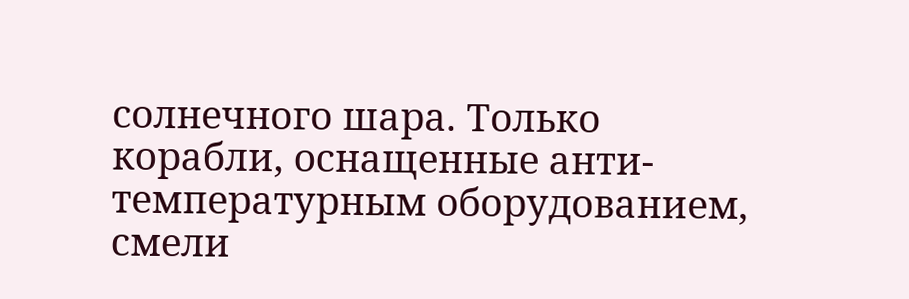солнечного шара. Только корабли, оснащенные анти-температурным оборудованием, смели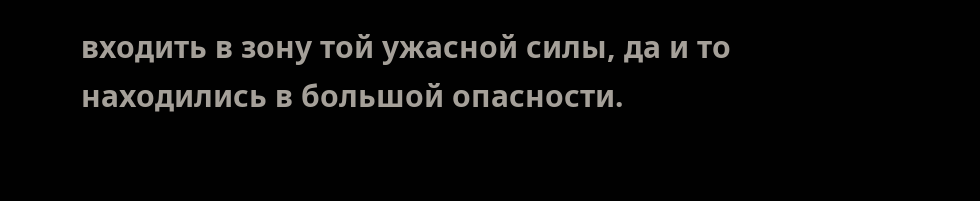входить в зону той ужасной силы, да и то находились в большой опасности.